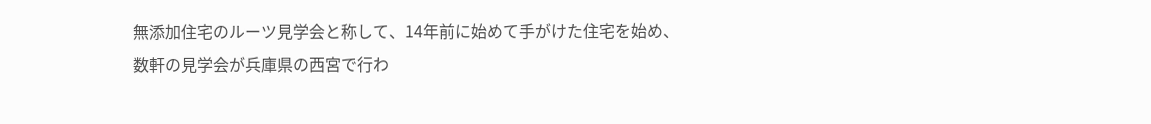無添加住宅のルーツ見学会と称して、14年前に始めて手がけた住宅を始め、
数軒の見学会が兵庫県の西宮で行わ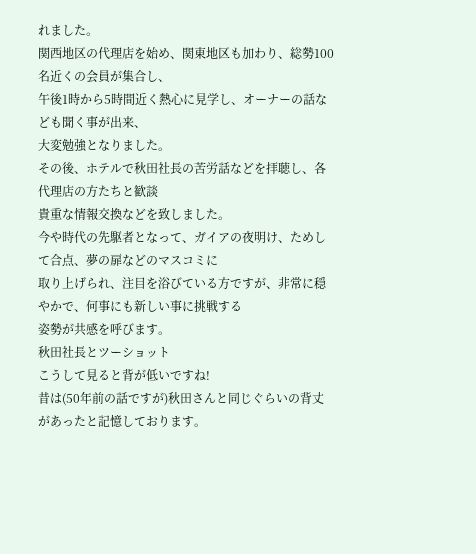れました。
関西地区の代理店を始め、関東地区も加わり、総勢100名近くの会員が集合し、
午後1時から5時間近く熱心に見学し、オーナーの話なども聞く事が出来、
大変勉強となりました。
その後、ホテルで秋田社長の苦労話などを拝聴し、各代理店の方たちと歓談
貴重な情報交換などを致しました。
今や時代の先駆者となって、ガイアの夜明け、ためして合点、夢の扉などのマスコミに
取り上げられ、注目を浴びている方ですが、非常に穏やかで、何事にも新しい事に挑戦する
姿勢が共感を呼びます。
秋田社長とツーショット
こうして見ると背が低いですね!
昔は(50年前の話ですが)秋田さんと同じぐらいの背丈があったと記憶しております。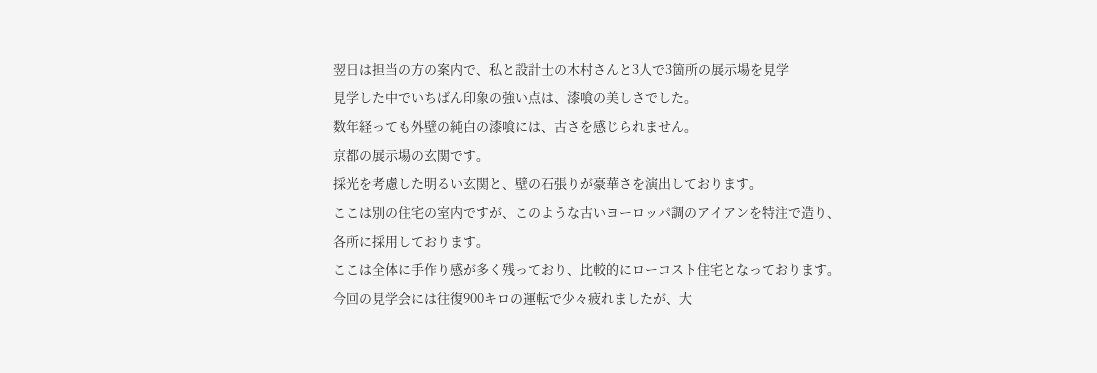翌日は担当の方の案内で、私と設計士の木村さんと3人で3箇所の展示場を見学
見学した中でいちばん印象の強い点は、漆喰の美しさでした。
数年経っても外壁の純白の漆喰には、古さを感じられません。
京都の展示場の玄関です。
採光を考慮した明るい玄関と、壁の石張りが豪華さを演出しております。
ここは別の住宅の室内ですが、このような古いヨーロッパ調のアイアンを特注で造り、
各所に採用しております。
ここは全体に手作り感が多く残っており、比較的にローコスト住宅となっております。
今回の見学会には往復900キロの運転で少々疲れましたが、大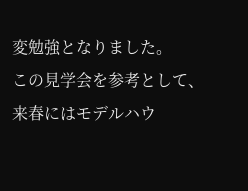変勉強となりました。
この見学会を参考として、来春にはモデルハウ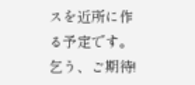スを近所に作る予定です。
乞う、ご期待!